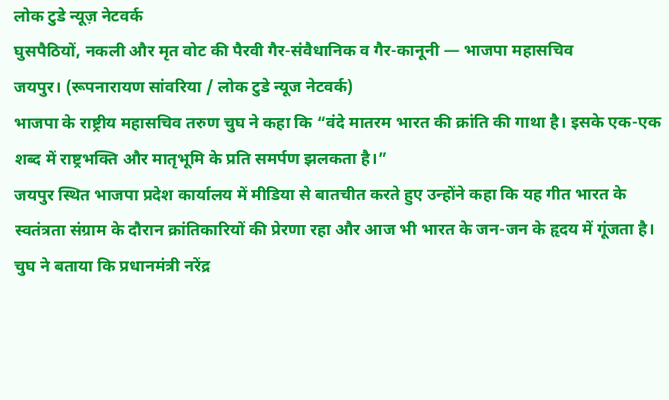लोक टुडे न्यूज़ नेटवर्क
घुसपैठियों, नकली और मृत वोट की पैरवी गैर-संवैधानिक व गैर-कानूनी — भाजपा महासचिव
जयपुर। (रूपनारायण सांवरिया / लोक टुडे न्यूज नेटवर्क)
भाजपा के राष्ट्रीय महासचिव तरुण चुघ ने कहा कि “वंदे मातरम भारत की क्रांति की गाथा है। इसके एक-एक शब्द में राष्ट्रभक्ति और मातृभूमि के प्रति समर्पण झलकता है।”
जयपुर स्थित भाजपा प्रदेश कार्यालय में मीडिया से बातचीत करते हुए उन्होंने कहा कि यह गीत भारत के स्वतंत्रता संग्राम के दौरान क्रांतिकारियों की प्रेरणा रहा और आज भी भारत के जन-जन के हृदय में गूंजता है।
चुघ ने बताया कि प्रधानमंत्री नरेंद्र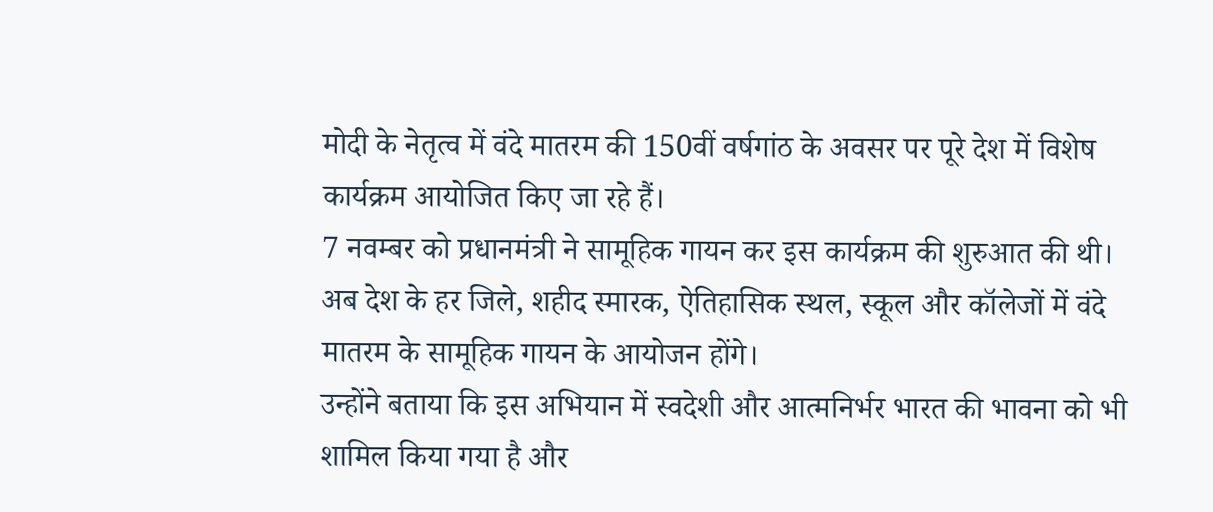मोदी के नेतृत्व में वंदे मातरम की 150वीं वर्षगांठ के अवसर पर पूरे देश में विशेष कार्यक्रम आयोजित किए जा रहे हैं।
7 नवम्बर को प्रधानमंत्री ने सामूहिक गायन कर इस कार्यक्रम की शुरुआत की थी। अब देश के हर जिले, शहीद स्मारक, ऐतिहासिक स्थल, स्कूल और कॉलेजों में वंदे मातरम के सामूहिक गायन के आयोजन होंगे।
उन्होंने बताया कि इस अभियान में स्वदेशी और आत्मनिर्भर भारत की भावना को भी शामिल किया गया है और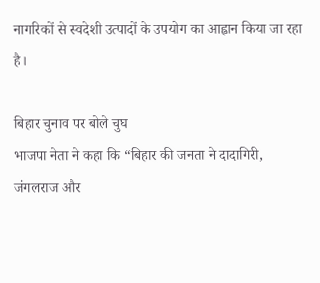नागरिकों से स्वदेशी उत्पादों के उपयोग का आह्वान किया जा रहा है।

बिहार चुनाव पर बोले चुघ
भाजपा नेता ने कहा कि “बिहार की जनता ने दादागिरी, जंगलराज और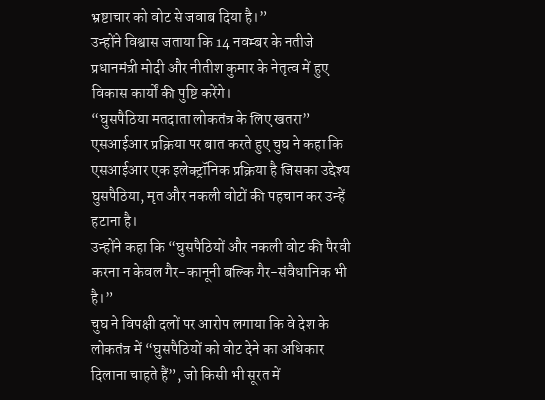भ्रष्टाचार को वोट से जवाब दिया है।”
उन्होंने विश्वास जताया कि 14 नवम्बर के नतीजे प्रधानमंत्री मोदी और नीतीश कुमार के नेतृत्व में हुए विकास कार्यों की पुष्टि करेंगे।
“घुसपैठिया मतदाता लोकतंत्र के लिए खतरा”
एसआईआर प्रक्रिया पर बात करते हुए चुघ ने कहा कि एसआईआर एक इलेक्ट्रॉनिक प्रक्रिया है जिसका उद्देश्य घुसपैठिया, मृत और नकली वोटों की पहचान कर उन्हें हटाना है।
उन्होंने कहा कि “घुसपैठियों और नकली वोट की पैरवी करना न केवल गैर-कानूनी बल्कि गैर-संवैधानिक भी है।”
चुघ ने विपक्षी दलों पर आरोप लगाया कि वे देश के लोकतंत्र में “घुसपैठियों को वोट देने का अधिकार दिलाना चाहते हैं”, जो किसी भी सूरत में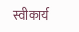स्वीकार्य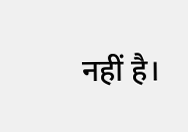नहीं है।